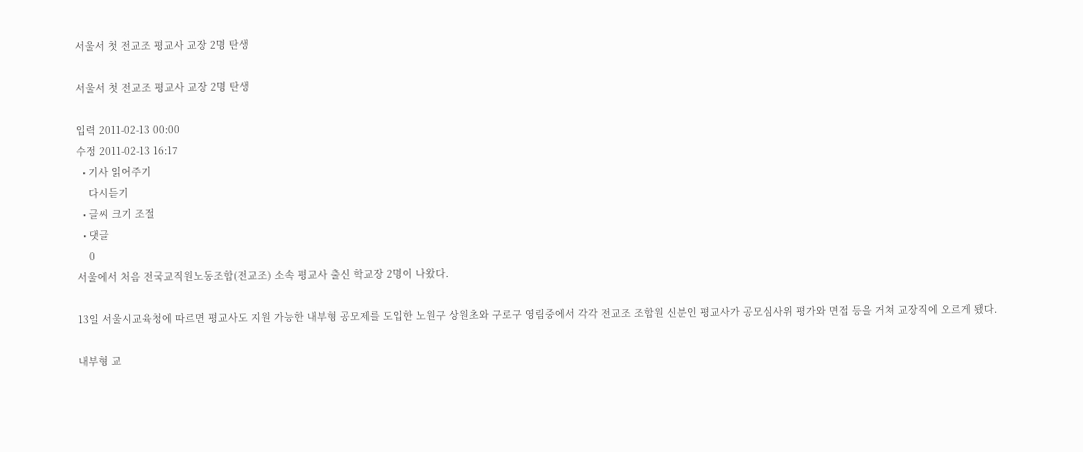서울서 첫 전교조 평교사 교장 2명 탄생

서울서 첫 전교조 평교사 교장 2명 탄생

입력 2011-02-13 00:00
수정 2011-02-13 16:17
  • 기사 읽어주기
    다시듣기
  • 글씨 크기 조절
  • 댓글
    0
서울에서 처음 전국교직원노동조합(전교조) 소속 평교사 출신 학교장 2명이 나왔다.

13일 서울시교육청에 따르면 평교사도 지원 가능한 내부형 공모제를 도입한 노원구 상원초와 구로구 영림중에서 각각 전교조 조합원 신분인 평교사가 공모심사위 평가와 면접 등을 거쳐 교장직에 오르게 됐다.

내부형 교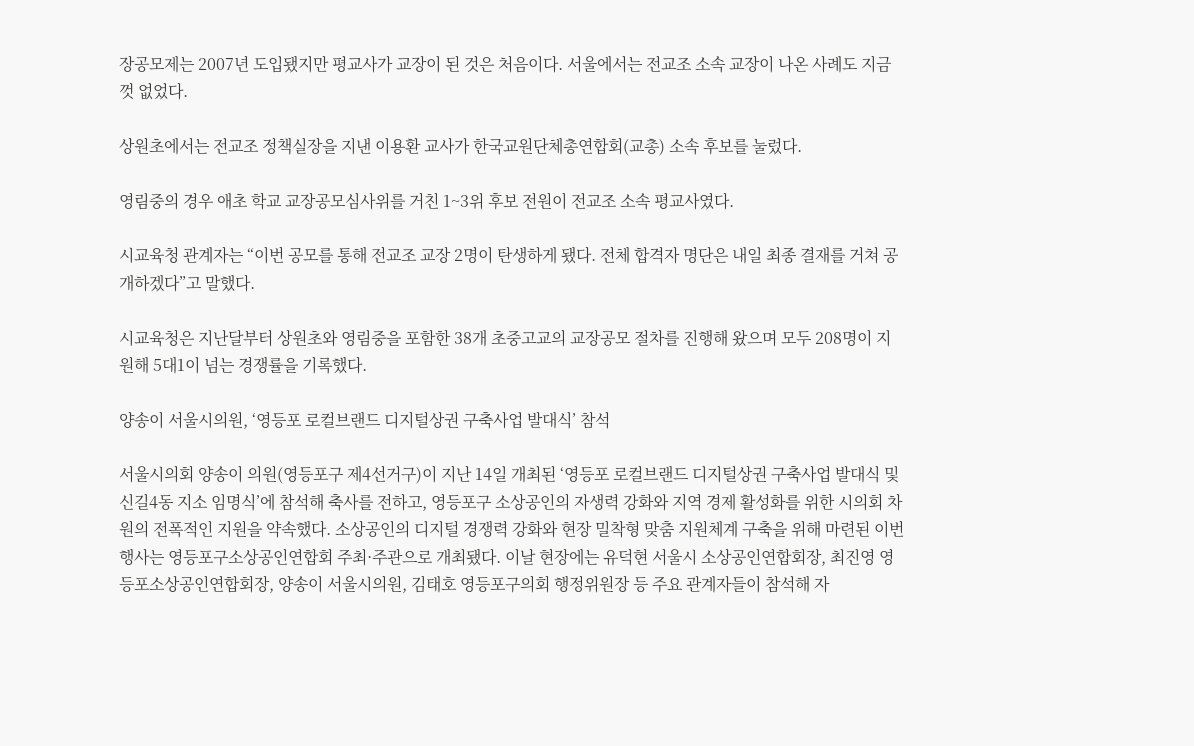장공모제는 2007년 도입됐지만 평교사가 교장이 된 것은 처음이다. 서울에서는 전교조 소속 교장이 나온 사례도 지금껏 없었다.

상원초에서는 전교조 정책실장을 지낸 이용환 교사가 한국교원단체총연합회(교총) 소속 후보를 눌렀다.

영림중의 경우 애초 학교 교장공모심사위를 거친 1~3위 후보 전원이 전교조 소속 평교사였다.

시교육청 관계자는 “이번 공모를 통해 전교조 교장 2명이 탄생하게 됐다. 전체 합격자 명단은 내일 최종 결재를 거쳐 공개하겠다”고 말했다.

시교육청은 지난달부터 상원초와 영림중을 포함한 38개 초중고교의 교장공모 절차를 진행해 왔으며 모두 208명이 지원해 5대1이 넘는 경쟁률을 기록했다.

양송이 서울시의원, ‘영등포 로컬브랜드 디지털상권 구축사업 발대식’ 참석

서울시의회 양송이 의원(영등포구 제4선거구)이 지난 14일 개최된 ‘영등포 로컬브랜드 디지털상권 구축사업 발대식 및 신길4동 지소 임명식’에 참석해 축사를 전하고, 영등포구 소상공인의 자생력 강화와 지역 경제 활성화를 위한 시의회 차원의 전폭적인 지원을 약속했다. 소상공인의 디지털 경쟁력 강화와 현장 밀착형 맞춤 지원체계 구축을 위해 마련된 이번 행사는 영등포구소상공인연합회 주최·주관으로 개최됐다. 이날 현장에는 유덕현 서울시 소상공인연합회장, 최진영 영등포소상공인연합회장, 양송이 서울시의원, 김태호 영등포구의회 행정위원장 등 주요 관계자들이 참석해 자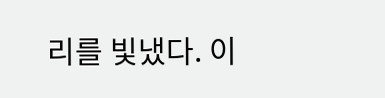리를 빛냈다. 이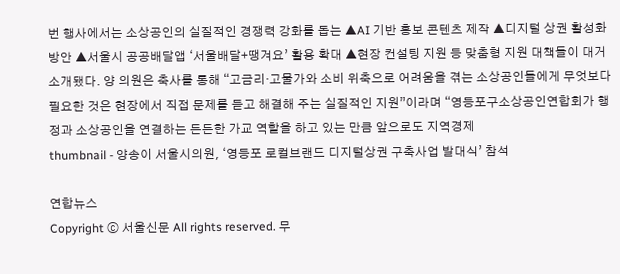번 행사에서는 소상공인의 실질적인 경쟁력 강화를 돕는 ▲AI 기반 홍보 콘텐츠 제작 ▲디지털 상권 활성화 방안 ▲서울시 공공배달앱 ‘서울배달+땡겨요’ 활용 확대 ▲현장 컨설팅 지원 등 맞춤형 지원 대책들이 대거 소개됐다. 양 의원은 축사를 통해 “고금리·고물가와 소비 위축으로 어려움을 겪는 소상공인들에게 무엇보다 필요한 것은 현장에서 직접 문제를 듣고 해결해 주는 실질적인 지원”이라며 “영등포구소상공인연합회가 행정과 소상공인을 연결하는 든든한 가교 역할을 하고 있는 만큼 앞으로도 지역경제
thumbnail - 양송이 서울시의원, ‘영등포 로컬브랜드 디지털상권 구축사업 발대식’ 참석

연합뉴스
Copyright ⓒ 서울신문 All rights reserved. 무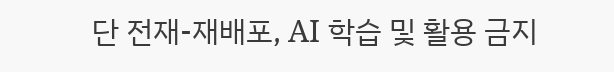단 전재-재배포, AI 학습 및 활용 금지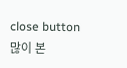close button
많이 본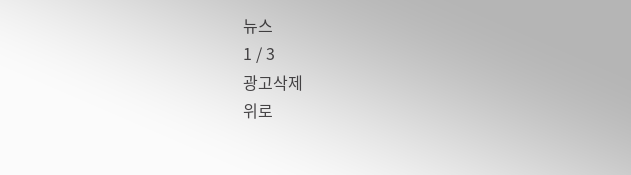뉴스
1 / 3
광고삭제
위로